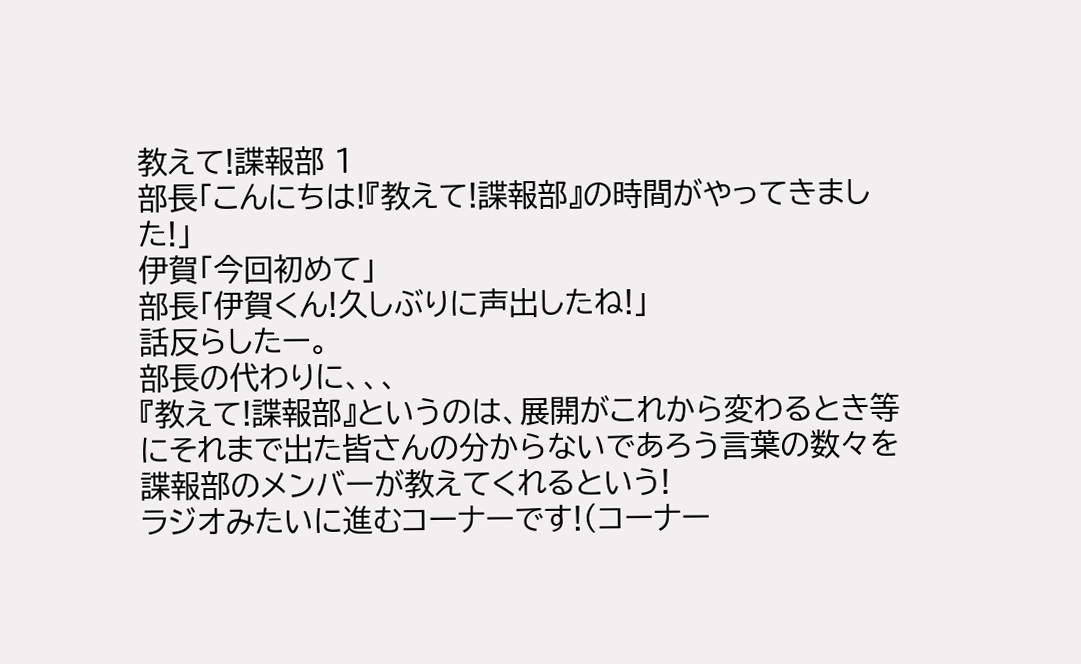教えて!諜報部 1
部長「こんにちは!『教えて!諜報部』の時間がやってきました!」
伊賀「今回初めて」
部長「伊賀くん!久しぶりに声出したね!」
話反らしたー。
部長の代わりに、、、
『教えて!諜報部』というのは、展開がこれから変わるとき等にそれまで出た皆さんの分からないであろう言葉の数々を諜報部のメンバーが教えてくれるという!
ラジオみたいに進むコーナーです!(コーナー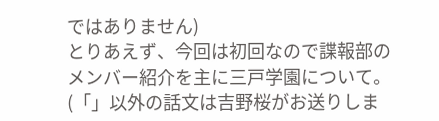ではありません)
とりあえず、今回は初回なので諜報部のメンバー紹介を主に三戸学園について。
(「」以外の話文は吉野桜がお送りしま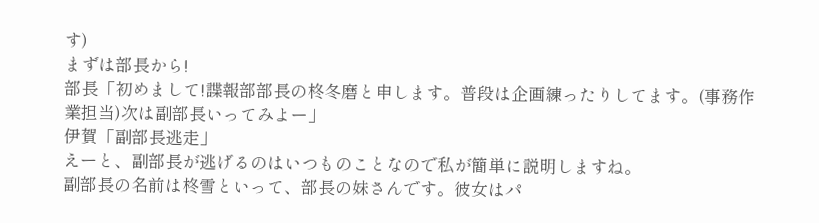す)
まずは部長から!
部長「初めまして!諜報部部長の柊冬磨と申します。普段は企画練ったりしてます。(事務作業担当)次は副部長いってみよー」
伊賀「副部長逃走」
えーと、副部長が逃げるのはいつものことなので私が簡単に説明しますね。
副部長の名前は柊雪といって、部長の妹さんです。彼女はパ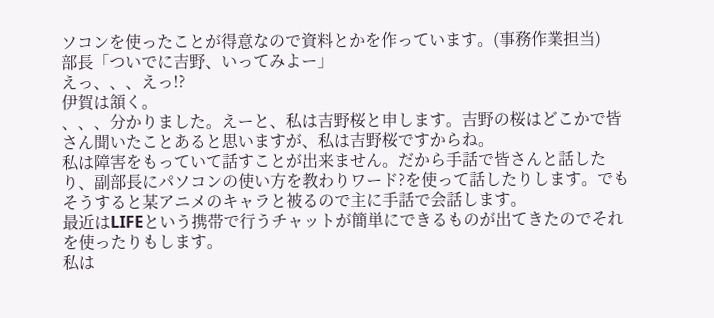ソコンを使ったことが得意なので資料とかを作っています。(事務作業担当)
部長「ついでに吉野、いってみよー」
えっ、、、えっ!?
伊賀は頷く。
、、、分かりました。えーと、私は吉野桜と申します。吉野の桜はどこかで皆さん聞いたことあると思いますが、私は吉野桜ですからね。
私は障害をもっていて話すことが出来ません。だから手話で皆さんと話したり、副部長にパソコンの使い方を教わりワード?を使って話したりします。でもそうすると某アニメのキャラと被るので主に手話で会話します。
最近はLIFEという携帯で行うチャットが簡単にできるものが出てきたのでそれを使ったりもします。
私は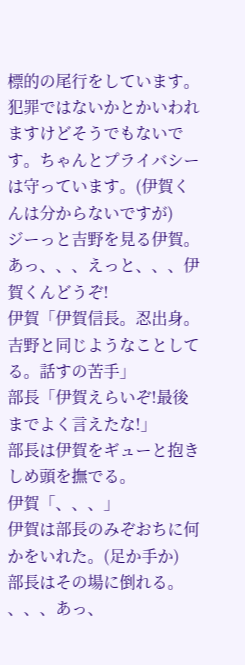標的の尾行をしています。犯罪ではないかとかいわれますけどそうでもないです。ちゃんとプライバシーは守っています。(伊賀くんは分からないですが)
ジーっと吉野を見る伊賀。
あっ、、、えっと、、、伊賀くんどうぞ!
伊賀「伊賀信長。忍出身。吉野と同じようなことしてる。話すの苦手」
部長「伊賀えらいぞ!最後までよく言えたな!」
部長は伊賀をギューと抱きしめ頭を撫でる。
伊賀「、、、」
伊賀は部長のみぞおちに何かをいれた。(足か手か)
部長はその場に倒れる。
、、、あっ、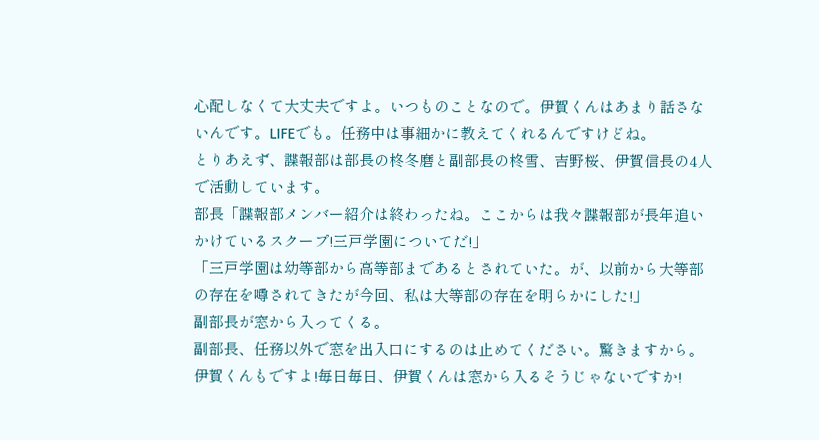心配しなくて大丈夫ですよ。いつものことなので。伊賀くんはあまり話さないんです。LIFEでも。任務中は事細かに教えてくれるんですけどね。
とりあえず、諜報部は部長の柊冬磨と副部長の柊雪、吉野桜、伊賀信長の4人で活動しています。
部長「諜報部メンバー紹介は終わったね。ここからは我々諜報部が長年追いかけているスクープ!三戸学園についてだ!」
「三戸学園は幼等部から高等部まであるとされていた。が、以前から大等部の存在を噂されてきたが今回、私は大等部の存在を明らかにした!」
副部長が窓から入ってくる。
副部長、任務以外で窓を出入口にするのは止めてください。驚きますから。
伊賀くんもですよ!毎日毎日、伊賀くんは窓から入るそうじゃないですか!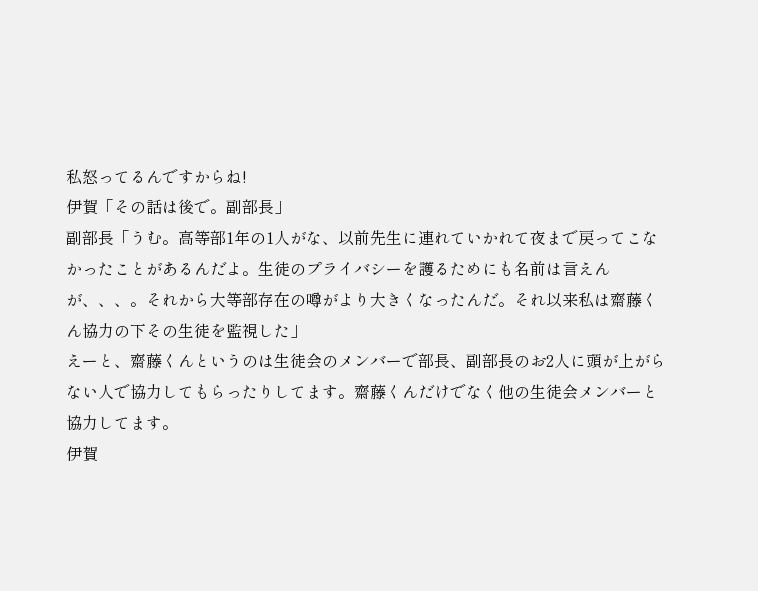私怒ってるんですからね!
伊賀「その話は後で。副部長」
副部長「うむ。高等部1年の1人がな、以前先生に連れていかれて夜まで戻ってこなかったことがあるんだよ。生徒のプライバシーを護るためにも名前は言えんが、、、。それから大等部存在の噂がより大きくなったんだ。それ以来私は齋藤くん協力の下その生徒を監視した」
えーと、齋藤くんというのは生徒会のメンバーで部長、副部長のお2人に頭が上がらない人で協力してもらったりしてます。齋藤くんだけでなく他の生徒会メンバーと協力してます。
伊賀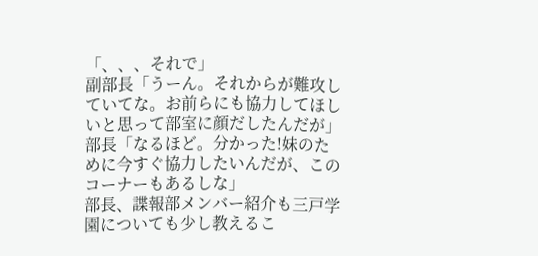「、、、それで」
副部長「うーん。それからが難攻していてな。お前らにも協力してほしいと思って部室に顔だしたんだが」
部長「なるほど。分かった!妹のために今すぐ協力したいんだが、このコーナーもあるしな」
部長、諜報部メンバー紹介も三戸学園についても少し教えるこ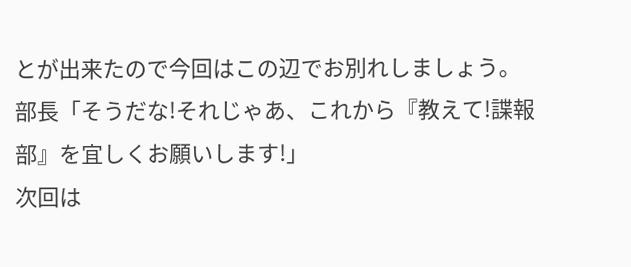とが出来たので今回はこの辺でお別れしましょう。
部長「そうだな!それじゃあ、これから『教えて!諜報部』を宜しくお願いします!」
次回は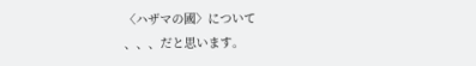〈ハザマの國〉について
、、、だと思います。